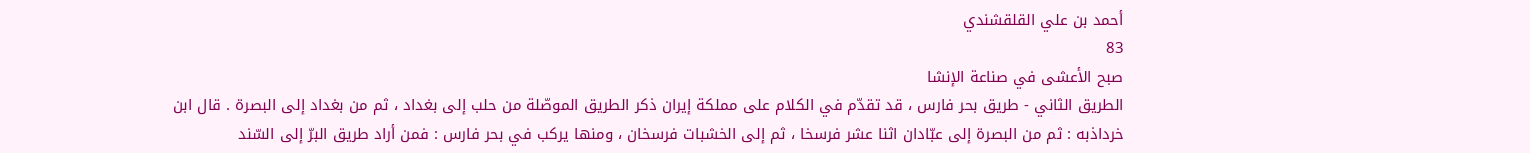أحمد بن علي القلقشندي
83
صبح الأعشى في صناعة الإنشا
الطريق الثاني - طريق بحر فارس ، قد تقدّم في الكلام على مملكة إيران ذكر الطريق الموصّلة من حلب إلى بغداد ، ثم من بغداد إلى البصرة . قال ابن خرداذبه : ثم من البصرة إلى عبّادان اثنا عشر فرسخا ، ثم إلى الخشبات فرسخان ، ومنها يركب في بحر فارس : فمن أراد طريق البرّ إلى السّند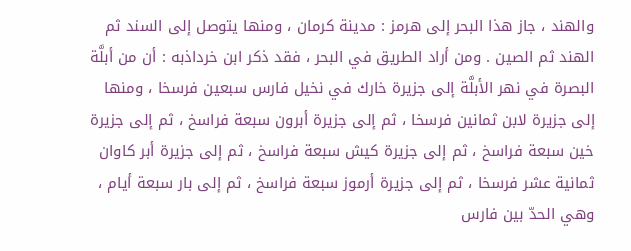والهند ، جاز هذا البحر إلى هرمز : مدينة كرمان ، ومنها يتوصل إلى السند ثم الهند ثم الصين . ومن أراد الطريق في البحر ، فقد ذكر ابن خرداذبه : أن من أبلَّة البصرة في نهر الأبلَّة إلى جزيرة خارك في نخيل فارس سبعين فرسخا ، ومنها إلى جزيرة لابن ثمانين فرسخا ، ثم إلى جزيرة أبرون سبعة فراسخ ، ثم إلى جزيرة خين سبعة فراسخ ، ثم إلى جزيرة كيش سبعة فراسخ ، ثم إلى جزيرة أبر كاوان ثمانية عشر فرسخا ، ثم إلى جزيرة أرموز سبعة فراسخ ، ثم إلى بار سبعة أيام ، وهي الحدّ بين فارس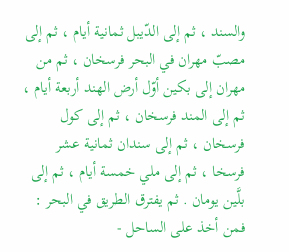والسند ، ثم إلى الدّيبل ثمانية أيام ، ثم إلى مصبّ مهران في البحر فرسخان ، ثم من مهران إلى بكين أوّل أرض الهند أربعة أيام ، ثم إلى المند فرسخان ، ثم إلى كول فرسخان ، ثم إلى سندان ثمانية عشر فرسخا ، ثم إلى ملي خمسة أيام ، ثم إلى بلَّين يومان . ثم يفترق الطريق في البحر : فمن أخذ على الساحل -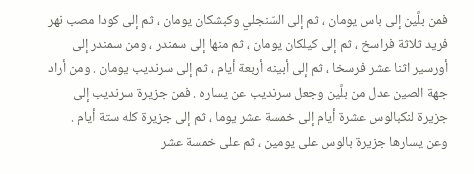فمن بلَّين إلى باس يومان ، ثم إلى السّنجلي وكبشكان يومان ، ثم إلى كودا مصب نهر فريد ثلاثة فراسخ ، ثم إلى كيلكان يومان ، ثم منها إلى سمندر ، ومن سمندر إلى أورسير اثنا عشر فرسخا ، ثم إلى أبينه أربعة أيام ، ثم إلى سرنديب يومان . ومن أراد جهة الصين عدل من بلَّين وجعل سرنديب عن يساره . فمن جزيرة سرنديب إلى جزيرة لنكبالوس عشرة أيام إلى خمسة عشر يوما ، ثم إلى جزيرة كله ستة أيام . وعن يسارها جزيرة بالوس على يومين ، ثم على خمسة عشر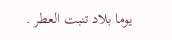يوما بلاد تنبت العطر .